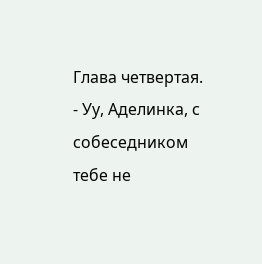Глава четвертая.
- Уу, Аделинка, с собеседником тебе не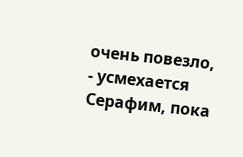очень повезло, - усмехается Серафим, пока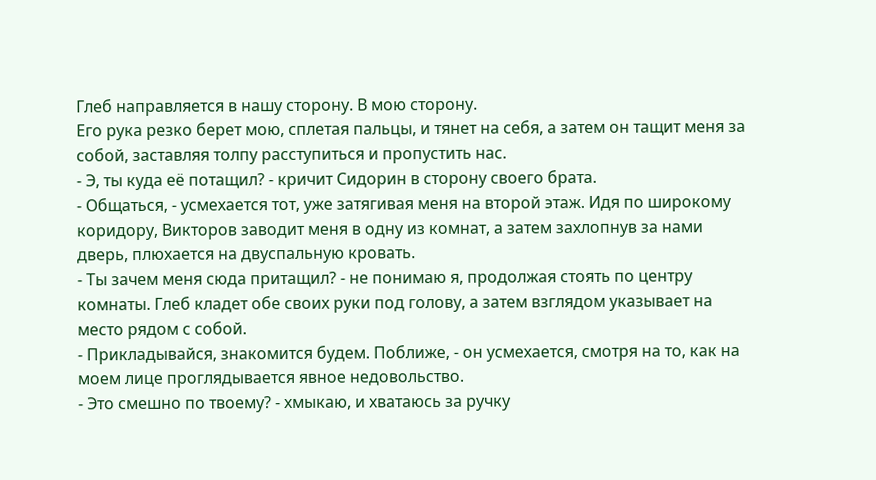Глеб направляется в нашу сторону. В мою сторону.
Его рука резко берет мою, сплетая пальцы, и тянет на себя, а затем он тащит меня за собой, заставляя толпу расступиться и пропустить нас.
- Э, ты куда её потащил? - кричит Сидорин в сторону своего брата.
- Общаться, - усмехается тот, уже затягивая меня на второй этаж. Идя по широкому коридору, Викторов заводит меня в одну из комнат, а затем захлопнув за нами дверь, плюхается на двуспальную кровать.
- Ты зачем меня сюда притащил? - не понимаю я, продолжая стоять по центру комнаты. Глеб кладет обе своих руки под голову, а затем взглядом указывает на место рядом с собой.
- Прикладывайся, знакомится будем. Поближе, - он усмехается, смотря на то, как на моем лице проглядывается явное недовольство.
- Это смешно по твоему? - хмыкаю, и хватаюсь за ручку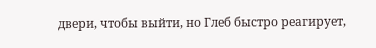двери, чтобы выйти, но Глеб быстро реагирует,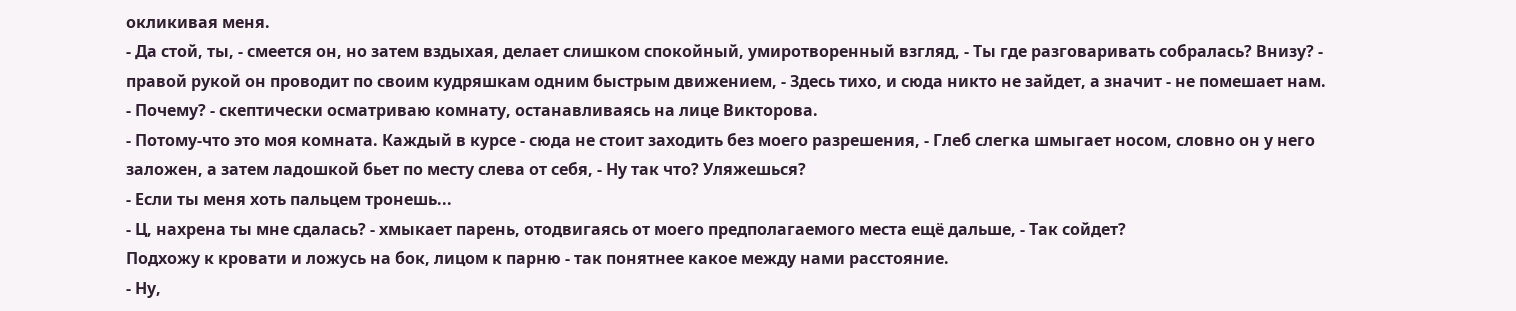окликивая меня.
- Да стой, ты, - смеется он, но затем вздыхая, делает слишком спокойный, умиротворенный взгляд, - Ты где разговаривать собралась? Внизу? - правой рукой он проводит по своим кудряшкам одним быстрым движением, - Здесь тихо, и сюда никто не зайдет, а значит - не помешает нам.
- Почему? - скептически осматриваю комнату, останавливаясь на лице Викторова.
- Потому-что это моя комната. Каждый в курсе - сюда не стоит заходить без моего разрешения, - Глеб слегка шмыгает носом, словно он у него заложен, а затем ладошкой бьет по месту слева от себя, - Ну так что? Уляжешься?
- Если ты меня хоть пальцем тронешь...
- Ц, нахрена ты мне сдалась? - хмыкает парень, отодвигаясь от моего предполагаемого места ещё дальше, - Так сойдет?
Подхожу к кровати и ложусь на бок, лицом к парню - так понятнее какое между нами расстояние.
- Ну,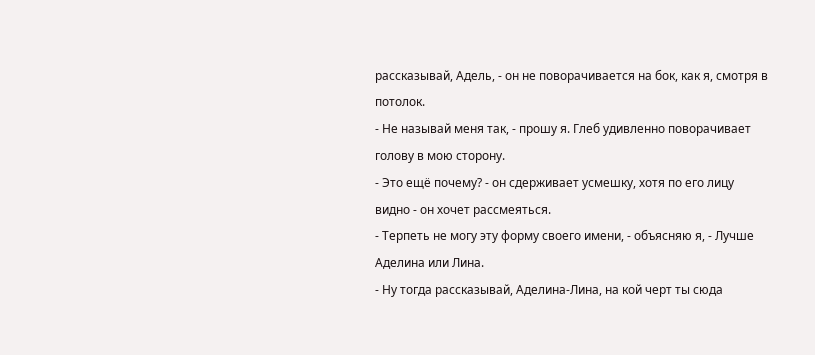рассказывай, Адель, - он не поворачивается на бок, как я, смотря в потолок.
- Не называй меня так, - прошу я. Глеб удивленно поворачивает голову в мою сторону.
- Это ещё почему? - он сдерживает усмешку, хотя по его лицу видно - он хочет рассмеяться.
- Терпеть не могу эту форму своего имени, - объясняю я, - Лучше Аделина или Лина.
- Ну тогда рассказывай, Аделина-Лина, на кой черт ты сюда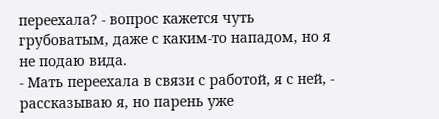переехала? - вопрос кажется чуть грубоватым, даже с каким-то нападом, но я не подаю вида.
- Мать переехала в связи с работой, я с ней, - рассказываю я, но парень уже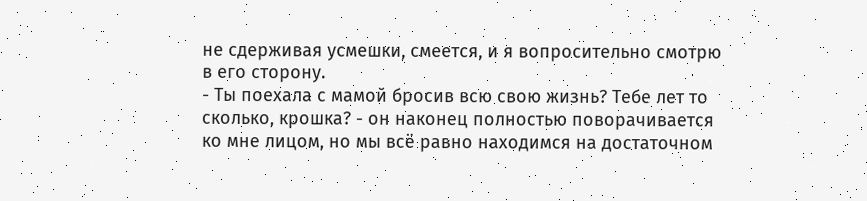не сдерживая усмешки, смеется, и я вопросительно смотрю в его сторону.
- Ты поехала с мамой бросив всю свою жизнь? Тебе лет то сколько, крошка? - он наконец полностью поворачивается ко мне лицом, но мы всё равно находимся на достаточном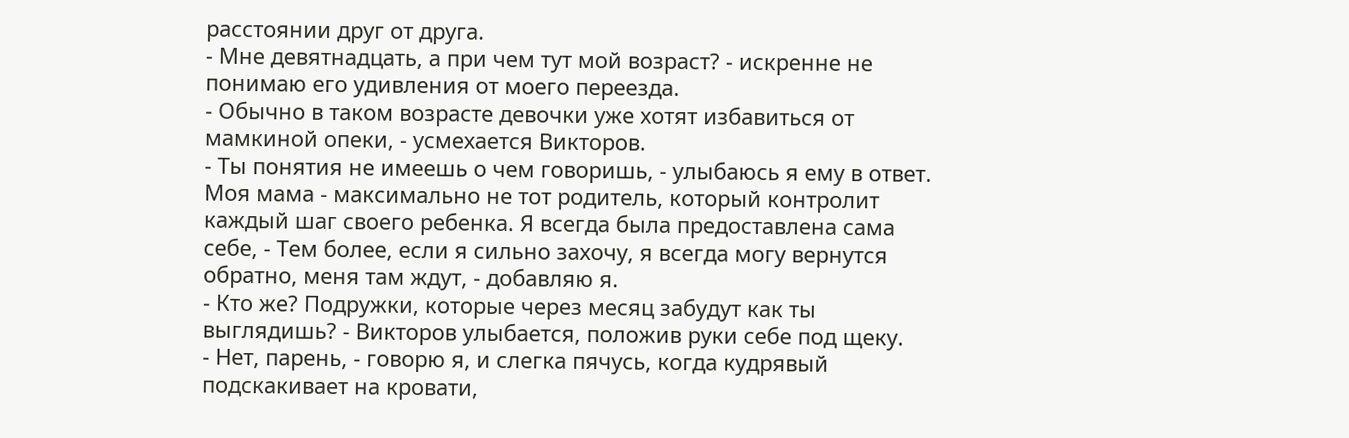расстоянии друг от друга.
- Мне девятнадцать, а при чем тут мой возраст? - искренне не понимаю его удивления от моего переезда.
- Обычно в таком возрасте девочки уже хотят избавиться от мамкиной опеки, - усмехается Викторов.
- Ты понятия не имеешь о чем говоришь, - улыбаюсь я ему в ответ. Моя мама - максимально не тот родитель, который контролит каждый шаг своего ребенка. Я всегда была предоставлена сама себе, - Тем более, если я сильно захочу, я всегда могу вернутся обратно, меня там ждут, - добавляю я.
- Кто же? Подружки, которые через месяц забудут как ты выглядишь? - Викторов улыбается, положив руки себе под щеку.
- Нет, парень, - говорю я, и слегка пячусь, когда кудрявый подскакивает на кровати,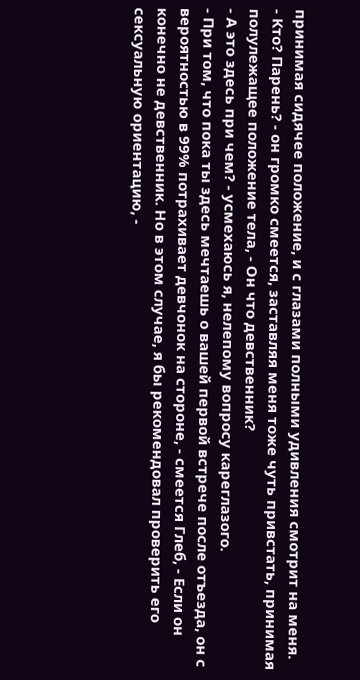принимая сидячее положение, и с глазами полными удивления смотрит на меня.
- Кто? Парень? - он громко смеется, заставляя меня тоже чуть привстать, принимая полулежащее положение тела, - Он что девственник?
- А это здесь при чем? - усмехаюсь я, нелепому вопросу кареглазого.
- При том, что пока ты здесь мечтаешь о вашей первой встрече после отъезда, он с вероятностью в 99% потрахивает девчонок на стороне, - смеется Глеб, - Если он конечно не девственник. Но в этом случае, я бы рекомендовал проверить его сексуальную ориентацию, -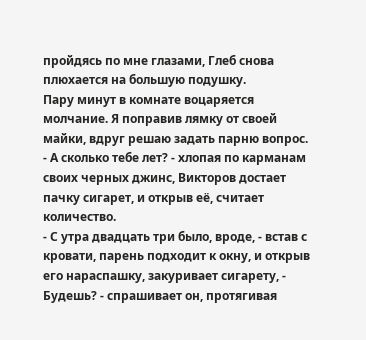пройдясь по мне глазами, Глеб снова плюхается на большую подушку.
Пару минут в комнате воцаряется молчание. Я поправив лямку от своей майки, вдруг решаю задать парню вопрос.
- А сколько тебе лет? - хлопая по карманам своих черных джинс, Викторов достает пачку сигарет, и открыв её, считает количество.
- С утра двадцать три было, вроде, - встав с кровати, парень подходит к окну, и открыв его нараспашку, закуривает сигарету, - Будешь? - спрашивает он, протягивая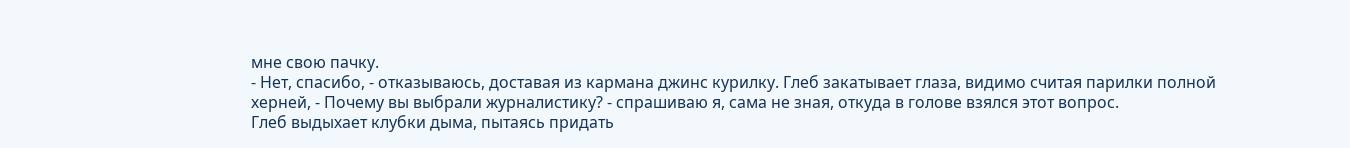мне свою пачку.
- Нет, спасибо, - отказываюсь, доставая из кармана джинс курилку. Глеб закатывает глаза, видимо считая парилки полной херней, - Почему вы выбрали журналистику? - спрашиваю я, сама не зная, откуда в голове взялся этот вопрос.
Глеб выдыхает клубки дыма, пытаясь придать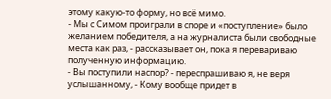этому какую-то форму, но всё мимо.
- Мы с Симом проиграли в споре и «поступление» было желанием победителя, а на журналиста были свободные места как раз, - рассказывает он, пока я перевариваю полученную информацию.
- Вы поступили наспор? - переспрашиваю я, не веря услышанному, - Кому вообще придет в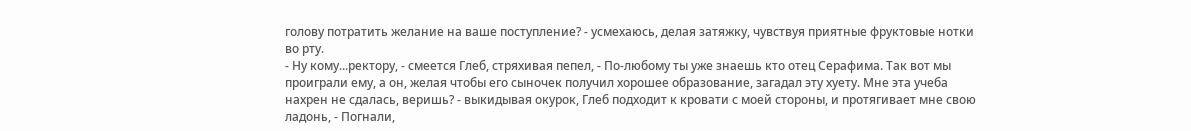голову потратить желание на ваше поступление? - усмехаюсь, делая затяжку, чувствуя приятные фруктовые нотки во рту.
- Ну кому...ректору, - смеется Глеб, стряхивая пепел, - По-любому ты уже знаешь кто отец Серафима. Так вот мы проиграли ему, а он, желая чтобы его сыночек получил хорошее образование, загадал эту хуету. Мне эта учеба нахрен не сдалась, веришь? - выкидывая окурок, Глеб подходит к кровати с моей стороны, и протягивает мне свою ладонь, - Погнали,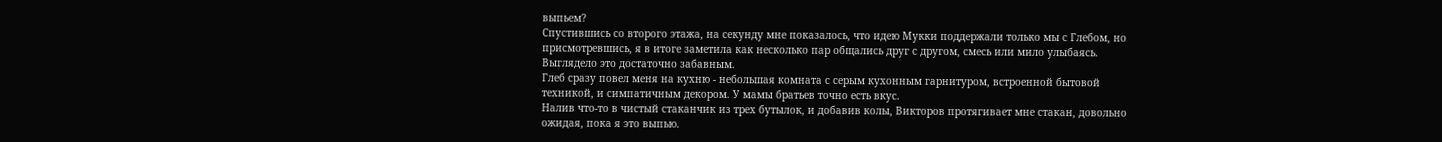выпьем?
Спустившись со второго этажа, на секунду мне показалось, что идею Мукки поддержали только мы с Глебом, но присмотревшись, я в итоге заметила как несколько пар общались друг с другом, смесь или мило улыбаясь. Выглядело это достаточно забавным.
Глеб сразу повел меня на кухню - небольшая комната с серым кухонным гарнитуром, встроенной бытовой техникой, и симпатичным декором. У мамы братьев точно есть вкус.
Налив что-то в чистый стаканчик из трех бутылок, и добавив колы, Викторов протягивает мне стакан, довольно ожидая, пока я это выпью.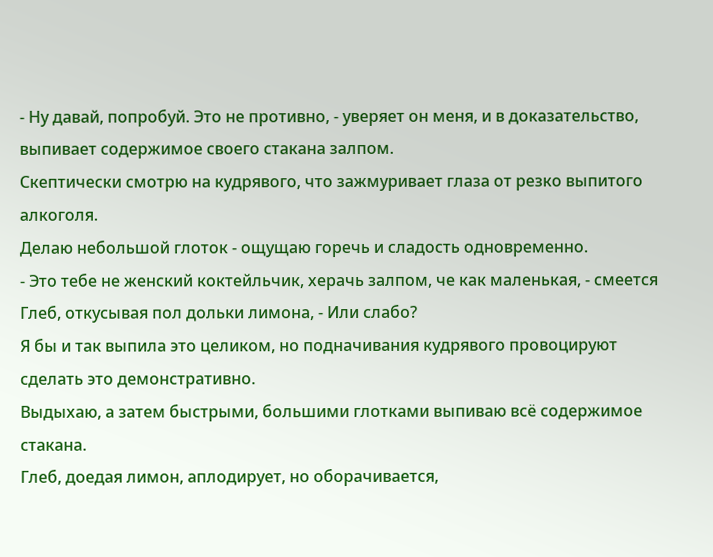- Ну давай, попробуй. Это не противно, - уверяет он меня, и в доказательство, выпивает содержимое своего стакана залпом.
Скептически смотрю на кудрявого, что зажмуривает глаза от резко выпитого алкоголя.
Делаю небольшой глоток - ощущаю горечь и сладость одновременно.
- Это тебе не женский коктейльчик, херачь залпом, че как маленькая, - смеется Глеб, откусывая пол дольки лимона, - Или слабо?
Я бы и так выпила это целиком, но подначивания кудрявого провоцируют сделать это демонстративно.
Выдыхаю, а затем быстрыми, большими глотками выпиваю всё содержимое стакана.
Глеб, доедая лимон, аплодирует, но оборачивается,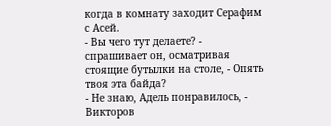когда в комнату заходит Серафим с Асей.
- Вы чего тут делаете? - спрашивает он, осматривая стоящие бутылки на столе, - Опять твоя эта байда?
- Не знаю, Адель понравилось, - Викторов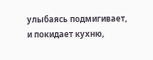улыбаясь подмигивает, и покидает кухню,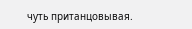чуть пританцовывая.